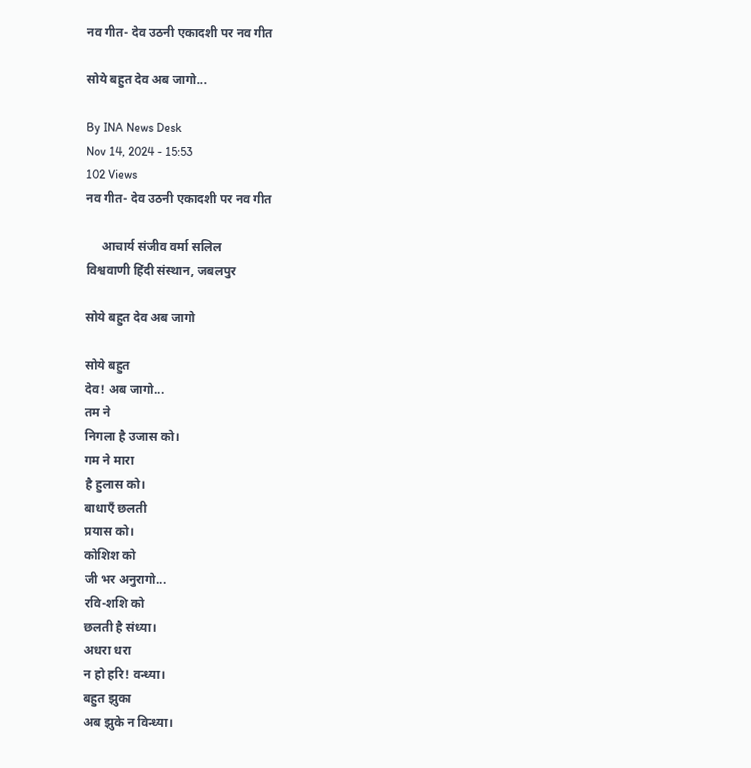नव गीत- देव उठनी एकादशी पर नव गीत

सोये बहुत देव अब जागो...

By INA News Desk
Nov 14, 2024 - 15:53
102 Views
नव गीत- देव उठनी एकादशी पर नव गीत

     आचार्य संजीव वर्मा सलिल
विश्ववाणी हिंदी संस्थान, जबलपुर

सोये बहुत देव अब जागो

सोये बहुत
देव! अब जागो...
तम ने
निगला है उजास को।
गम ने मारा
है हुलास को।
बाधाएँ छलती
प्रयास को।
कोशिश को
जी भर अनुरागो...
रवि-शशि को
छलती है संध्या।
अधरा धरा
न हो हरि! वन्ध्या।
बहुत झुका
अब झुके न विन्ध्या।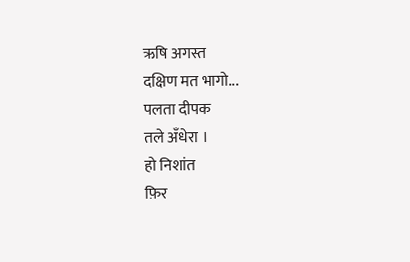ऋषि अगस्त
दक्षिण मत भागो...
पलता दीपक
तले अँधेरा ।
हो निशांत
फ़िर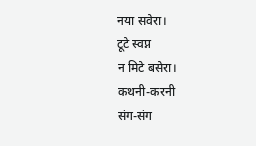नया सवेरा।
टूटे स्वप्न
न मिटे बसेरा।
कथनी-करनी
संग-संग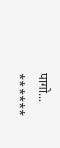पागो...
******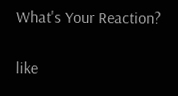What's Your Reaction?

like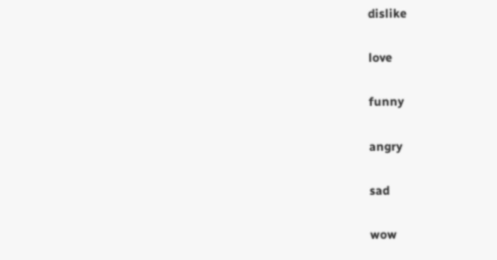dislike

love

funny

angry

sad

wow